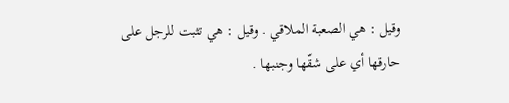وقيل : هي الصعبة الملاقي . وقيل : هي تثبت للرجل على حارقها أي على شقّها وجنبها .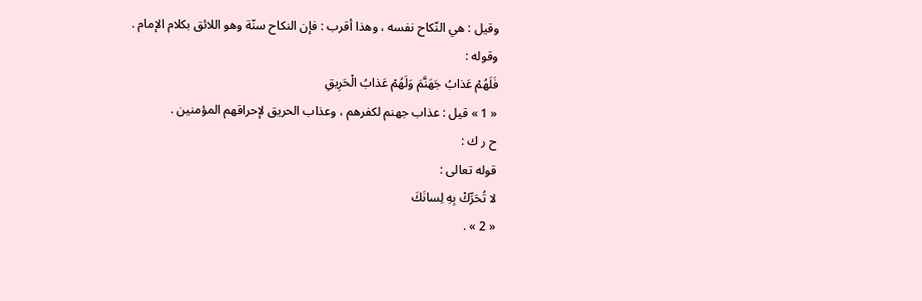وقيل : هي النّكاح نفسه ، وهذا أقرب : فإن النكاح سنّة وهو اللائق بكلام الإمام .
وقوله :
فَلَهُمْ عَذابُ جَهَنَّمَ وَلَهُمْ عَذابُ الْحَرِيقِ
« 1 » قيل : عذاب جهنم لكفرهم ، وعذاب الحريق لإحراقهم المؤمنين .
ح ر ك :
قوله تعالى :
لا تُحَرِّكْ بِهِ لِسانَكَ
« 2 » .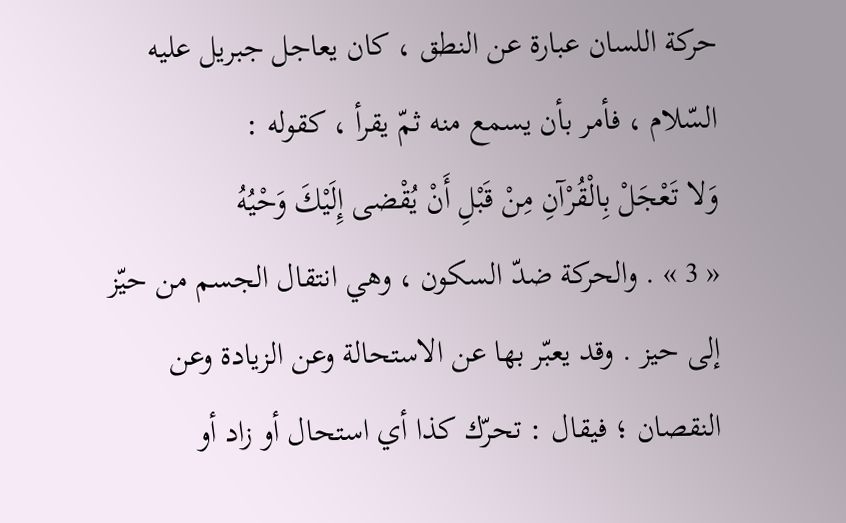حركة اللسان عبارة عن النطق ، كان يعاجل جبريل عليه السّلام ، فأمر بأن يسمع منه ثمّ يقرأ ، كقوله :
وَلا تَعْجَلْ بِالْقُرْآنِ مِنْ قَبْلِ أَنْ يُقْضى إِلَيْكَ وَحْيُهُ
« 3 » . والحركة ضدّ السكون ، وهي انتقال الجسم من حيّز إلى حيز . وقد يعبّر بها عن الاستحالة وعن الزيادة وعن النقصان ؛ فيقال : تحرّك كذا أي استحال أو زاد أو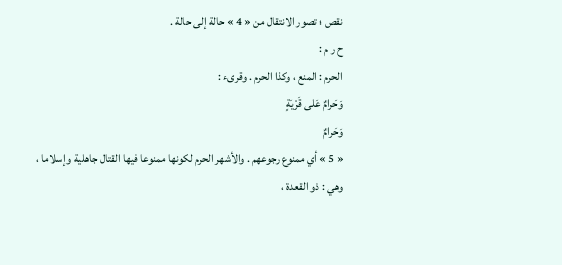نقص ؛ تصور الانتقال من « 4 » حالة إلى حالة .
ح ر م :
الحرم : المنع ، وكذا الحرم . وقرىء :
وَحَرامٌ عَلى قَرْيَةٍ
وَحَرامٌ
« 5 » أي ممنوع رجوعهم . والأشهر الحرم لكونها ممنوعا فيها القتال جاهلية وإسلاما ، وهي : ذو القعدة ،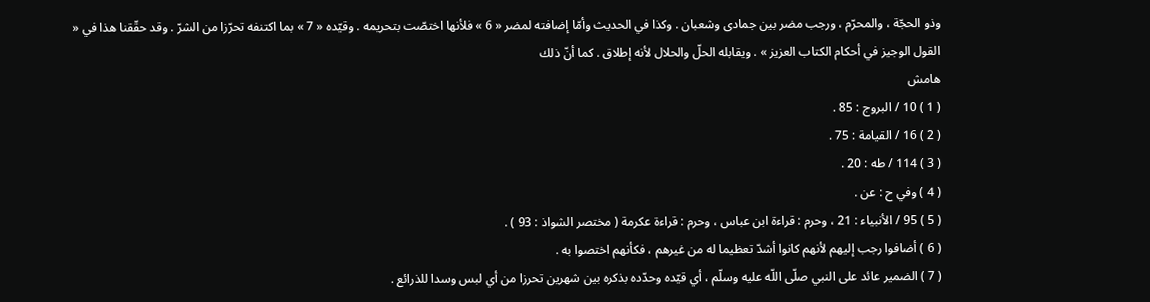وذو الحجّة ، والمحرّم ، ورجب مضر بين جمادى وشعبان . وكذا في الحديث وأمّا إضافته لمضر « 6 » فلأنها اختصّت بتحريمه . وقيّده « 7 » بما اكتنفه تحرّزا من الشرّ . وقد حقّقنا هذا في « القول الوجيز في أحكام الكتاب العزيز » . ويقابله الحلّ والحلال لأنه إطلاق . كما أنّ ذلك
هامش
( 1 ) 10 / البروج : 85 .
( 2 ) 16 / القيامة : 75 .
( 3 ) 114 / طه : 20 .
( 4 ) وفي ح : عن .
( 5 ) 95 / الأنبياء : 21 ، وحرم : قراءة ابن عباس ، وحرم : قراءة عكرمة ( مختصر الشواذ : 93 ) .
( 6 ) أضافوا رجب إليهم لأنهم كانوا أشدّ تعظيما له من غيرهم ، فكأنهم اختصوا به .
( 7 ) الضمير عائد على النبي صلّى اللّه عليه وسلّم ، أي قيّده وحدّده بذكره بين شهرين تحرزا من أي لبس وسدا للذرائع .